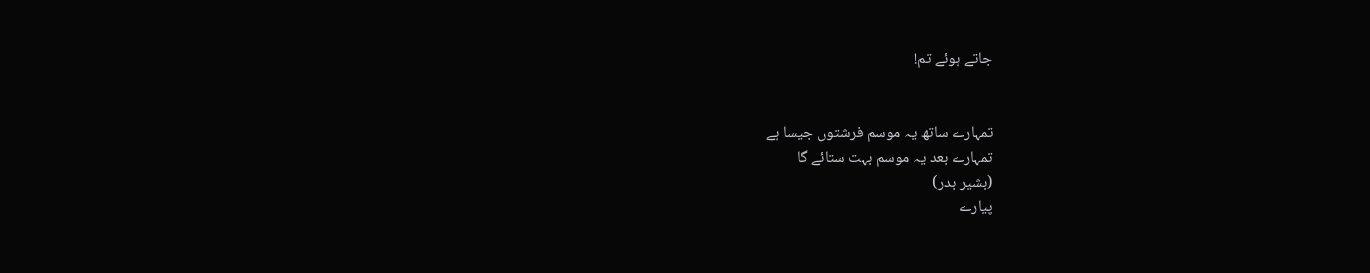جاتے ہوئے تم!


تمہارے ساتھ یہ موسم فرشتوں جیسا ہے
تمہارے بعد یہ موسم بہت ستائے گا
(بشیر بدر)
پیارے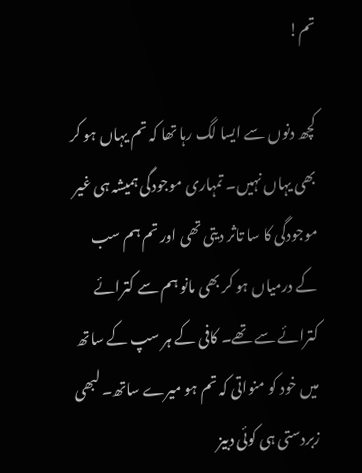تم!

کچھ دنوں سے ایسا لگ رہا تھا کہ تم یہاں ہو کر بھی یہاں نہیں۔ تمہاری موجودگی ہمیشہ ہی غیر موجودگی کا سا تاثر دیتی تھی اور تم ہم سب کے درمیاں ہو کر بھی مانو ہم سے کترائے کترائے سے تھے۔ کافی کے ہر سپ کے ساتھ میں خود کو منواتی کہ تم ہو میرے ساتھ۔ لبھی زبردستی ہی کوئی دبیز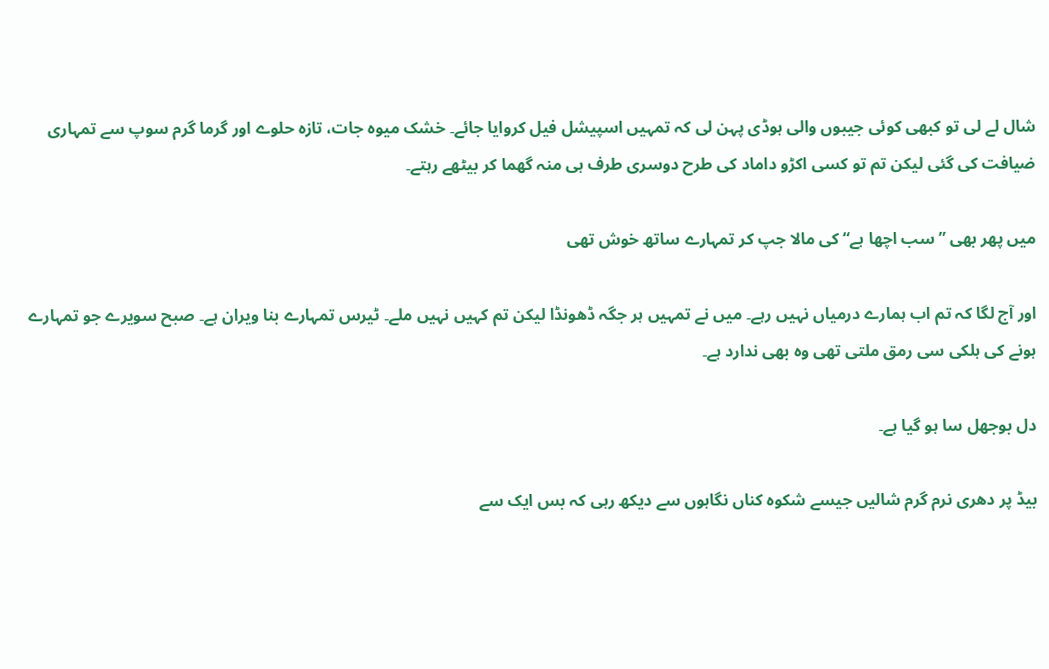شال لے لی تو کبھی کوئی جیبوں والی ہوڈی پہن لی کہ تمہیں اسپیشل فیل کروایا جائے۔ خشک میوہ جات، تازہ حلوے اور گرما گرم سوپ سے تمہاری ضیافت کی گئی لیکن تم تو کسی اکڑو داماد کی طرح دوسری طرف ہی منہ گھما کر بیٹھے رہتے۔

میں پھر بھی ”سب اچھا ہے“ کی مالا جپ کر تمہارے ساتھ خوش تھی

اور آج لگا کہ تم اب ہمارے درمیاں نہیں رہے۔ میں نے تمہیں ہر جگہ ڈھونڈا لیکن تم کہیں نہیں ملے۔ ٹیرس تمہارے بنا ویران ہے۔ صبح سویرے جو تمہارے ہونے کی ہلکی سی رمق ملتی تھی وہ بھی ندارد ہے۔

دل بوجھل سا ہو گیا ہے۔

بیڈ پر دھری نرم گرم شالیں جیسے شکوہ کناں نگاہوں سے دیکھ رہی کہ بس ایک سے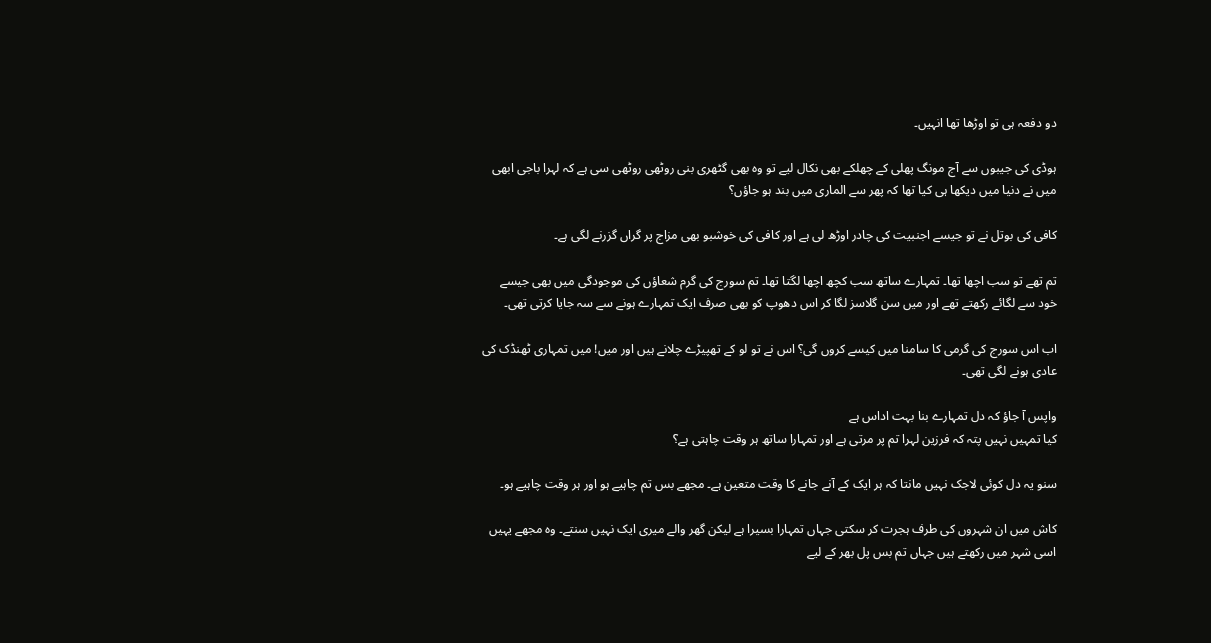دو دفعہ ہی تو اوڑھا تھا انہیں۔

ہوڈی کی جیبوں سے آج مونگ پھلی کے چھلکے بھی نکال لیے تو وہ بھی گٹھری بنی روٹھی روٹھی سی ہے کہ لہرا باجی ابھی میں نے دنیا میں دیکھا ہی کیا تھا کہ پھر سے الماری میں بند ہو جاؤں؟

کافی کی بوتل نے تو جیسے اجنبیت کی چادر اوڑھ لی ہے اور کافی کی خوشبو بھی مزاج پر گراں گزرنے لگی ہے۔

تم تھے تو سب اچھا تھا۔ تمہارے ساتھ سب کچھ اچھا لگتا تھا۔ تم سورج کی گرم شعاؤں کی موجودگی میں بھی جیسے خود سے لگائے رکھتے تھے اور میں سن گلاسز لگا کر اس دھوپ کو بھی صرف ایک تمہارے ہونے سے سہ جایا کرتی تھی۔

اب اس سورج کی گرمی کا سامنا میں کیسے کروں گی؟ اس نے تو لو کے تھپیڑے چلانے ہیں اور میں! میں تمہاری ٹھنڈک کی عادی ہونے لگی تھی۔

واپس آ جاؤ کہ دل تمہارے بنا بہت اداس ہے
کیا تمہیں نہیں پتہ کہ فرزین لہرا تم پر مرتی ہے اور تمہارا ساتھ ہر وقت چاہتی ہے؟

سنو یہ دل کوئی لاجک نہیں مانتا کہ ہر ایک کے آنے جانے کا وقت متعین ہے۔ مجھے بس تم چاہیے ہو اور ہر وقت چاہیے ہو۔

کاش میں ان شہروں کی طرف ہجرت کر سکتی جہاں تمہارا بسیرا ہے لیکن گھر والے میری ایک نہیں سنتے۔ وہ مجھے یہیں اسی شہر میں رکھتے ہیں جہاں تم بس پل بھر کے لیے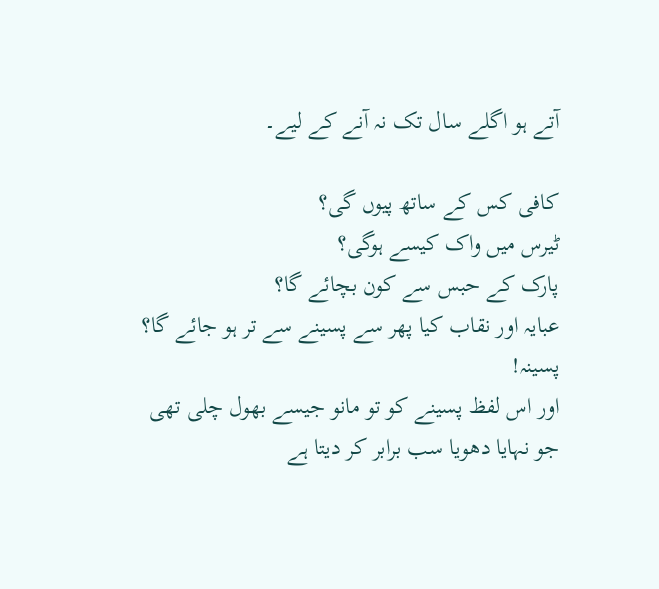آتے ہو اگلے سال تک نہ آنے کے لیے۔

کافی کس کے ساتھ پیوں گی؟
ٹیرس میں واک کیسے ہوگی؟
پارک کے حبس سے کون بچائے گا؟
عبایہ اور نقاب کیا پھر سے پسینے سے تر ہو جائے گا؟
پسینہ!
اور اس لفظ پسینے کو تو مانو جیسے بھول چلی تھی
جو نہایا دھویا سب برابر کر دیتا ہے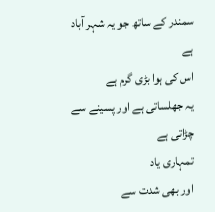سمندر کے ساتھ جو یہ شہر آباد ہے
اس کی ہوا بڑی گرم ہے
یہ جھلساتی ہے اور پسینے سے چڑاتی ہے
تمہاری یاد
اور بھی شدت سے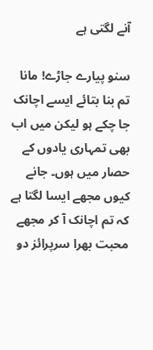آنے لگتی ہے

سنو پیارے جاڑے! مانا تم بنا بتائے ایسے اچانک جا چکے ہو لیکن میں اب بھی تمہاری یادوں کے حصار میں ہوں۔ جانے کیوں مجھے ایسا لگتا ہے کہ تم اچانک آ کر مجھے محبت بھرا سرپرائز دو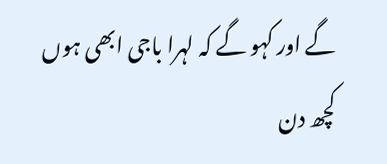گے اور کہو گے کہ لہرا باجی ابھی ہوں کچھ دن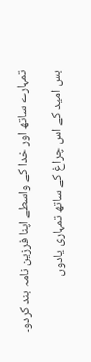تمہارے ساتھ اور خدا کے واسطے اپنا فرزین نامہ بند کردو۔

بس امید کے اس چراغ کے ساتھ تمہاری یادوں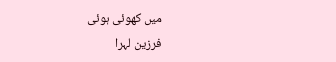میں کھوئی ہوئی
فرزین لہرا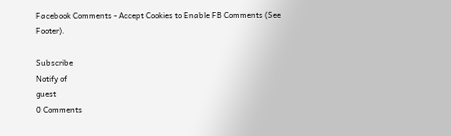Facebook Comments - Accept Cookies to Enable FB Comments (See Footer).

Subscribe
Notify of
guest
0 Comments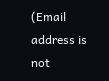(Email address is not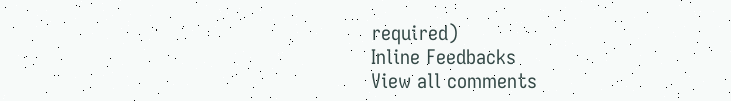required)
Inline Feedbacks
View all comments